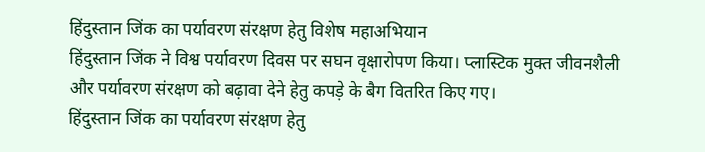हिंदुस्तान जिंक का पर्यावरण संरक्षण हेतु विशेष महाअभियान
हिंदुस्तान जिंक ने विश्व पर्यावरण दिवस पर सघन वृक्षारोपण किया। प्लास्टिक मुक्त जीवनशैली और पर्यावरण संरक्षण को बढ़ावा देने हेतु कपड़े के बैग वितरित किए गए।
हिंदुस्तान जिंक का पर्यावरण संरक्षण हेतु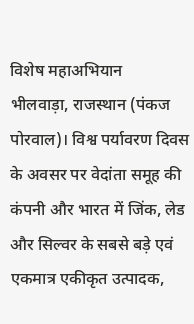विशेष महाअभियान
भीलवाड़ा, राजस्थान (पंकज पोरवाल)। विश्व पर्यावरण दिवस के अवसर पर वेदांता समूह की कंपनी और भारत में जिंक, लेड और सिल्वर के सबसे बड़े एवं एकमात्र एकीकृत उत्पादक,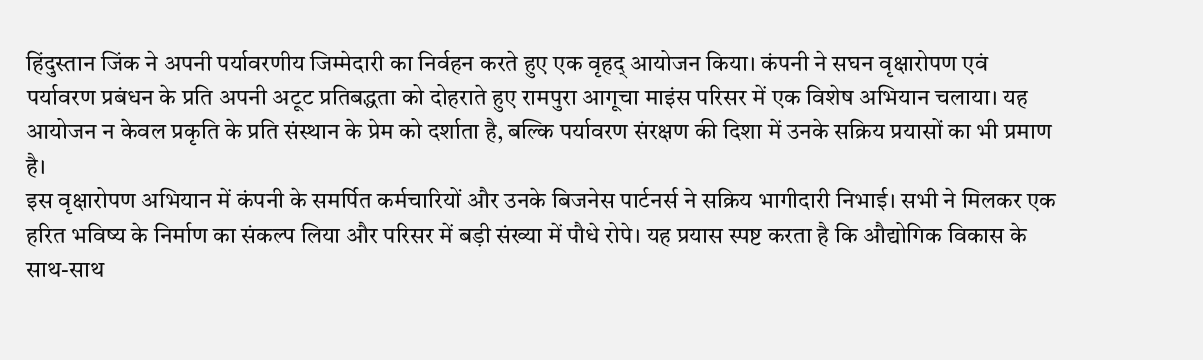हिंदुस्तान जिंक ने अपनी पर्यावरणीय जिम्मेदारी का निर्वहन करते हुए एक वृहद् आयोजन किया। कंपनी ने सघन वृक्षारोपण एवं पर्यावरण प्रबंधन के प्रति अपनी अटूट प्रतिबद्धता को दोहराते हुए रामपुरा आगूचा माइंस परिसर में एक विशेष अभियान चलाया। यह आयोजन न केवल प्रकृति के प्रति संस्थान के प्रेम को दर्शाता है, बल्कि पर्यावरण संरक्षण की दिशा में उनके सक्रिय प्रयासों का भी प्रमाण है।
इस वृक्षारोपण अभियान में कंपनी के समर्पित कर्मचारियों और उनके बिजनेस पार्टनर्स ने सक्रिय भागीदारी निभाई। सभी ने मिलकर एक हरित भविष्य के निर्माण का संकल्प लिया और परिसर में बड़ी संख्या में पौधे रोपे। यह प्रयास स्पष्ट करता है कि औद्योगिक विकास के साथ-साथ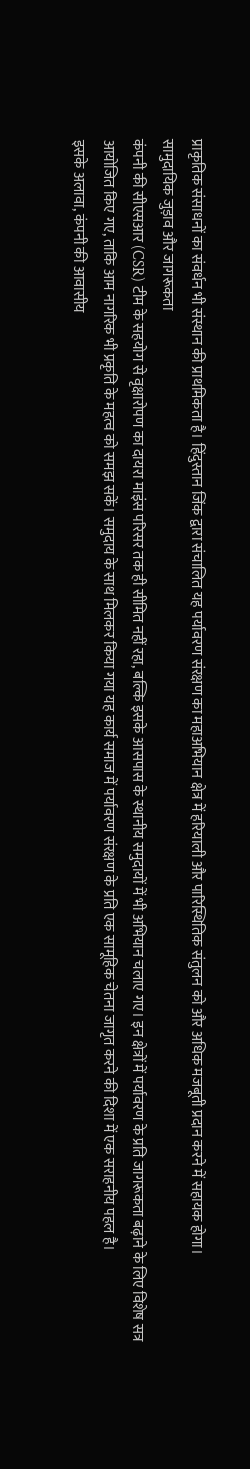प्राकृतिक संसाधनों का संवर्धन भी संस्थान की प्राथमिकता है। हिंदुस्तान जिंक द्वारा संचालित यह पर्यावरण संरक्षण का महाअभियान क्षेत्र में हरियाली और पारिस्थितिक संतुलन को और अधिक मजबूती प्रदान करने में सहायक होगा।
सामुदायिक जुड़ाव और जागरूकता
कंपनी की सीएसआर (CSR) टीम के सहयोग से वृक्षारोपण का दायरा माइंस परिसर तक ही सीमित नहीं रहा, बल्कि इसके आसपास के स्थानीय समुदायों में भी अभियान चलाए गए। इन क्षेत्रों में पर्यावरण के प्रति जागरूकता बढ़ाने के लिए विशेष सत्र आयोजित किए गए, ताकि आम नागरिक भी प्रकृति के महत्व को समझ सकें। समुदाय के साथ मिलकर किया गया यह कार्य समाज में पर्यावरण संरक्षण के प्रति एक सामूहिक चेतना जागृत करने की दिशा में एक सराहनीय पहल है।
इसके अलावा, कंपनी की आवासीय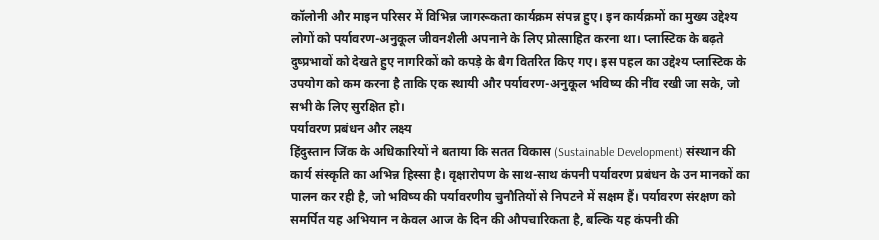कॉलोनी और माइन परिसर में विभिन्न जागरूकता कार्यक्रम संपन्न हुए। इन कार्यक्रमों का मुख्य उद्देश्य लोगों को पर्यावरण-अनुकूल जीवनशैली अपनाने के लिए प्रोत्साहित करना था। प्लास्टिक के बढ़ते दुष्प्रभावों को देखते हुए नागरिकों को कपड़े के बैग वितरित किए गए। इस पहल का उद्देश्य प्लास्टिक के उपयोग को कम करना है ताकि एक स्थायी और पर्यावरण-अनुकूल भविष्य की नींव रखी जा सके, जो सभी के लिए सुरक्षित हो।
पर्यावरण प्रबंधन और लक्ष्य
हिंदुस्तान जिंक के अधिकारियों ने बताया कि सतत विकास (Sustainable Development) संस्थान की कार्य संस्कृति का अभिन्न हिस्सा है। वृक्षारोपण के साथ-साथ कंपनी पर्यावरण प्रबंधन के उन मानकों का पालन कर रही है, जो भविष्य की पर्यावरणीय चुनौतियों से निपटने में सक्षम हैं। पर्यावरण संरक्षण को समर्पित यह अभियान न केवल आज के दिन की औपचारिकता है, बल्कि यह कंपनी की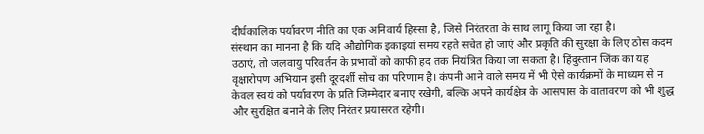दीर्घकालिक पर्यावरण नीति का एक अनिवार्य हिस्सा है, जिसे निरंतरता के साथ लागू किया जा रहा है।
संस्थान का मानना है कि यदि औद्योगिक इकाइयां समय रहते सचेत हो जाएं और प्रकृति की सुरक्षा के लिए ठोस कदम उठाएं, तो जलवायु परिवर्तन के प्रभावों को काफी हद तक नियंत्रित किया जा सकता है। हिंदुस्तान जिंक का यह वृक्षारोपण अभियान इसी दूरदर्शी सोच का परिणाम है। कंपनी आने वाले समय में भी ऐसे कार्यक्रमों के माध्यम से न केवल स्वयं को पर्यावरण के प्रति जिम्मेदार बनाए रखेगी, बल्कि अपने कार्यक्षेत्र के आसपास के वातावरण को भी शुद्ध और सुरक्षित बनाने के लिए निरंतर प्रयासरत रहेगी।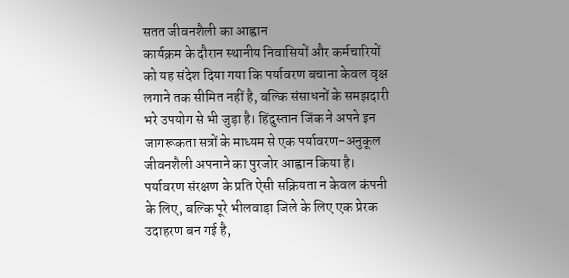सतत जीवनशैली का आह्वान
कार्यक्रम के दौरान स्थानीय निवासियों और कर्मचारियों को यह संदेश दिया गया कि पर्यावरण बचाना केवल वृक्ष लगाने तक सीमित नहीं है, बल्कि संसाधनों के समझदारी भरे उपयोग से भी जुड़ा है। हिंदुस्तान जिंक ने अपने इन जागरूकता सत्रों के माध्यम से एक पर्यावरण-अनुकूल जीवनशैली अपनाने का पुरजोर आह्वान किया है। पर्यावरण संरक्षण के प्रति ऐसी सक्रियता न केवल कंपनी के लिए, बल्कि पूरे भीलवाड़ा जिले के लिए एक प्रेरक उदाहरण बन गई है,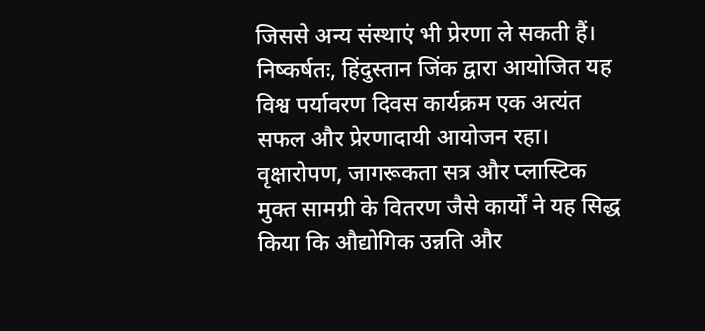जिससे अन्य संस्थाएं भी प्रेरणा ले सकती हैं।
निष्कर्षतः, हिंदुस्तान जिंक द्वारा आयोजित यह विश्व पर्यावरण दिवस कार्यक्रम एक अत्यंत सफल और प्रेरणादायी आयोजन रहा। वृक्षारोपण, जागरूकता सत्र और प्लास्टिक मुक्त सामग्री के वितरण जैसे कार्यों ने यह सिद्ध किया कि औद्योगिक उन्नति और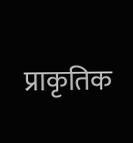प्राकृतिक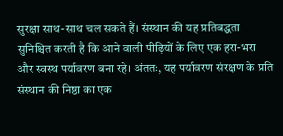सुरक्षा साथ-साथ चल सकते हैं। संस्थान की यह प्रतिबद्धता सुनिश्चित करती है कि आने वाली पीढ़ियों के लिए एक हरा-भरा और स्वस्थ पर्यावरण बना रहे। अंततः, यह पर्यावरण संरक्षण के प्रति संस्थान की निष्ठा का एक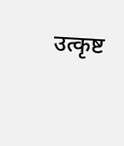उत्कृष्ट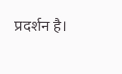प्रदर्शन है।